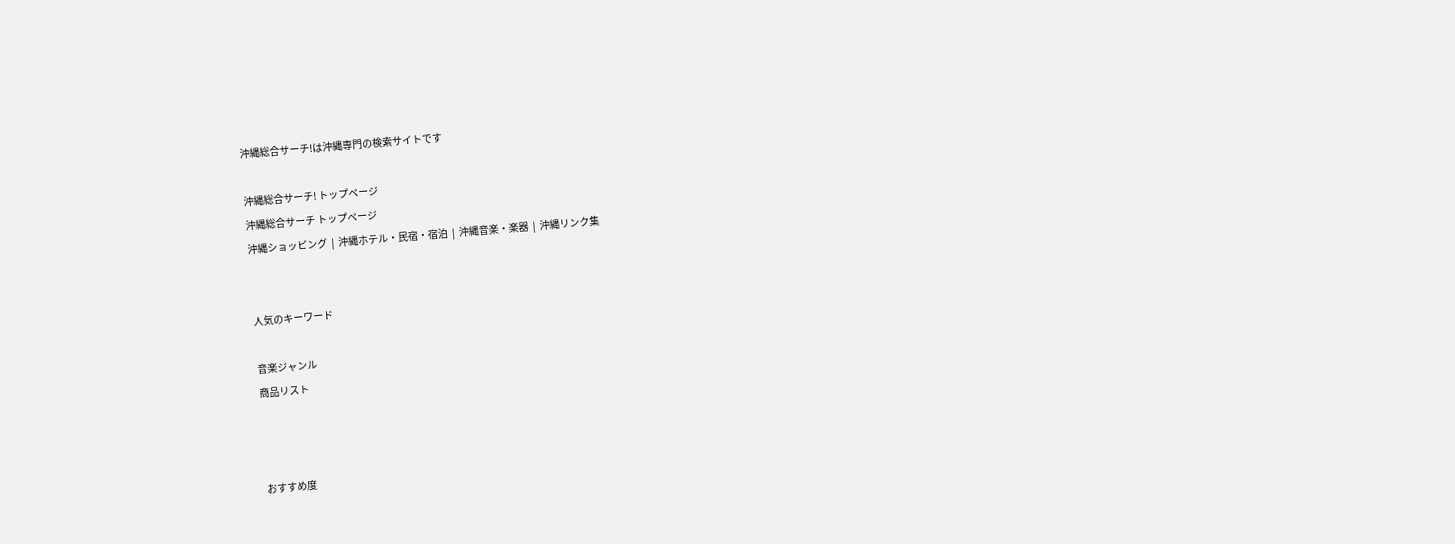沖縄総合サーチ!は沖縄専門の検索サイトです

沖縄総合サーチ! トップページ
沖縄総合サーチ トップページ
沖縄ショッピング  |  沖縄ホテル・民宿・宿泊  |  沖縄音楽・楽器  |  沖縄リンク集


人気のキーワード

音楽ジャンル
商品リスト



おすすめ度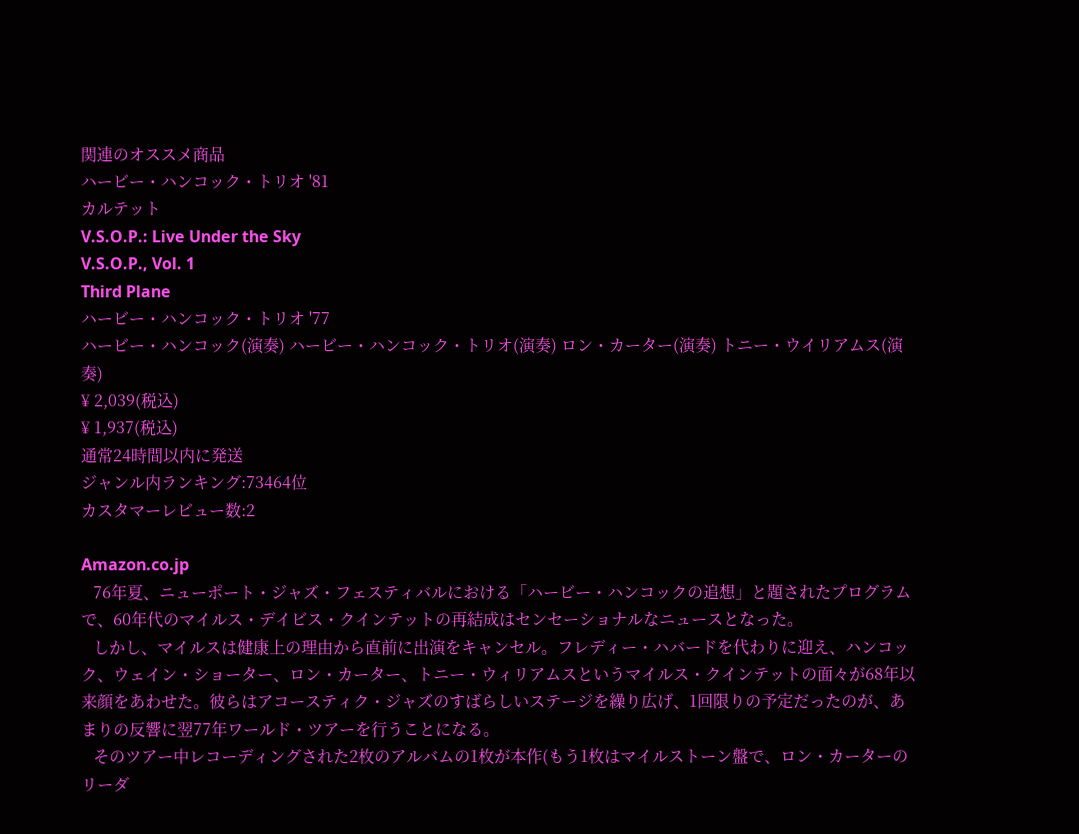関連のオススメ商品
ハービー・ハンコック・トリオ '81
カルテット
V.S.O.P.: Live Under the Sky
V.S.O.P., Vol. 1
Third Plane
ハービー・ハンコック・トリオ '77
ハービー・ハンコック(演奏) ハービー・ハンコック・トリオ(演奏) ロン・カーター(演奏) トニー・ウイリアムス(演奏)
¥ 2,039(税込)
¥ 1,937(税込)
通常24時間以内に発送
ジャンル内ランキング:73464位
カスタマーレビュー数:2

Amazon.co.jp
   76年夏、ニューポート・ジャズ・フェスティバルにおける「ハービー・ハンコックの追想」と題されたプログラムで、60年代のマイルス・デイビス・クインテットの再結成はセンセーショナルなニュースとなった。
   しかし、マイルスは健康上の理由から直前に出演をキャンセル。フレディー・ハバードを代わりに迎え、ハンコック、ウェイン・ショーター、ロン・カーター、トニー・ウィリアムスというマイルス・クインテットの面々が68年以来顔をあわせた。彼らはアコースティク・ジャズのすばらしいステージを繰り広げ、1回限りの予定だったのが、あまりの反響に翌77年ワールド・ツアーを行うことになる。
   そのツアー中レコーディングされた2枚のアルバムの1枚が本作(もう1枚はマイルストーン盤で、ロン・カーターのリーダ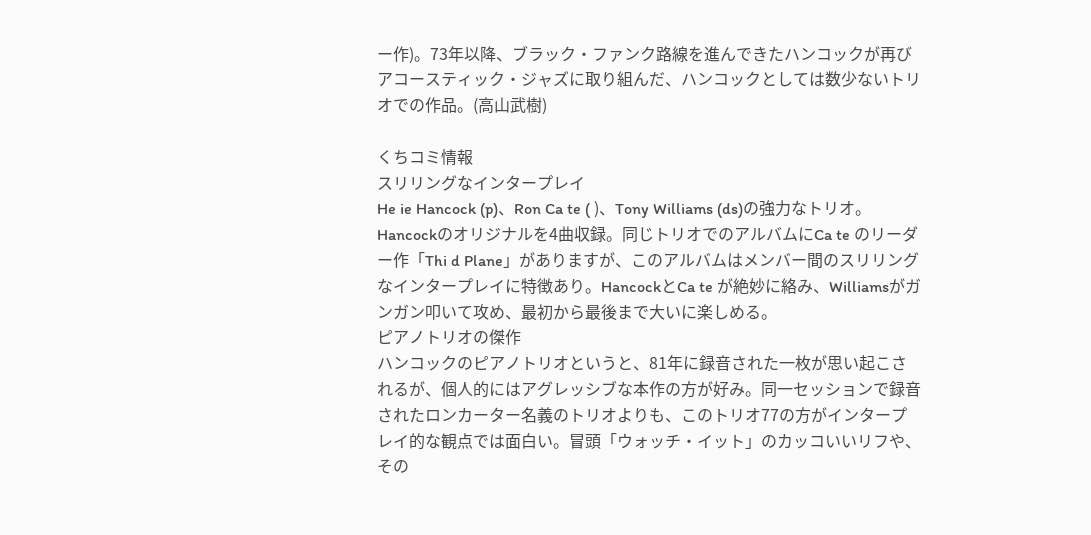ー作)。73年以降、ブラック・ファンク路線を進んできたハンコックが再びアコースティック・ジャズに取り組んだ、ハンコックとしては数少ないトリオでの作品。(高山武樹)

くちコミ情報
スリリングなインタープレイ
He ie Hancock (p)、Ron Ca te ( )、Tony Williams (ds)の強力なトリオ。Hancockのオリジナルを4曲収録。同じトリオでのアルバムにCa te のリーダー作「Thi d Plane」がありますが、このアルバムはメンバー間のスリリングなインタープレイに特徴あり。HancockとCa te が絶妙に絡み、Williamsがガンガン叩いて攻め、最初から最後まで大いに楽しめる。
ピアノトリオの傑作
ハンコックのピアノトリオというと、81年に録音された一枚が思い起こされるが、個人的にはアグレッシブな本作の方が好み。同一セッションで録音されたロンカーター名義のトリオよりも、このトリオ77の方がインタープレイ的な観点では面白い。冒頭「ウォッチ・イット」のカッコいいリフや、その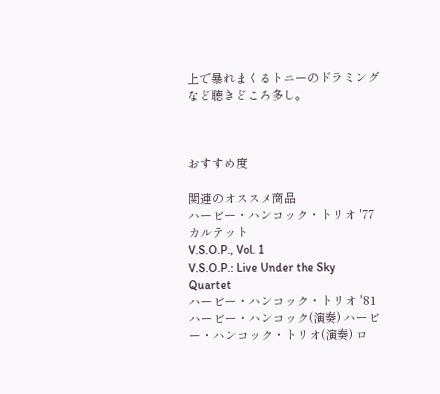上で暴れまくるトニーのドラミングなど聴きどころ多し。



おすすめ度

関連のオススメ商品
ハービー・ハンコック・トリオ '77
カルテット
V.S.O.P., Vol. 1
V.S.O.P.: Live Under the Sky
Quartet
ハービー・ハンコック・トリオ '81
ハービー・ハンコック(演奏) ハービー・ハンコック・トリオ(演奏) ロ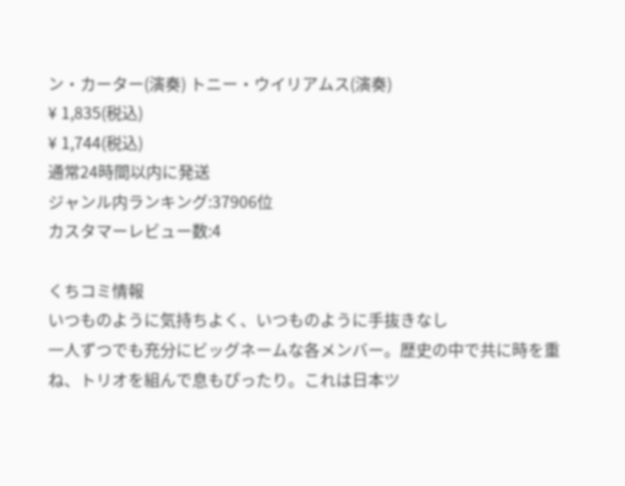ン・カーター(演奏) トニー・ウイリアムス(演奏)
¥ 1,835(税込)
¥ 1,744(税込)
通常24時間以内に発送
ジャンル内ランキング:37906位
カスタマーレビュー数:4

くちコミ情報
いつものように気持ちよく、いつものように手抜きなし
一人ずつでも充分にビッグネームな各メンバー。歴史の中で共に時を重ね、トリオを組んで息もぴったり。これは日本ツ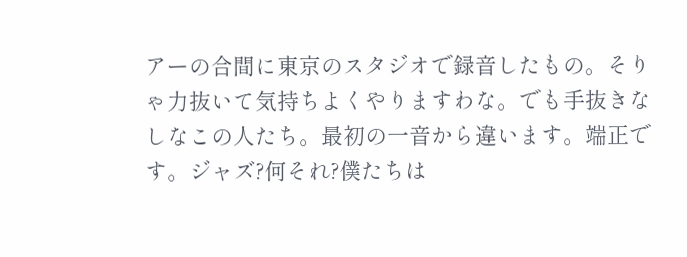アーの合間に東京のスタジオで録音したもの。そりゃ力抜いて気持ちよくやりますわな。でも手抜きなしなこの人たち。最初の一音から違います。端正です。ジャズ?何それ?僕たちは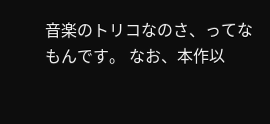音楽のトリコなのさ、ってなもんです。 なお、本作以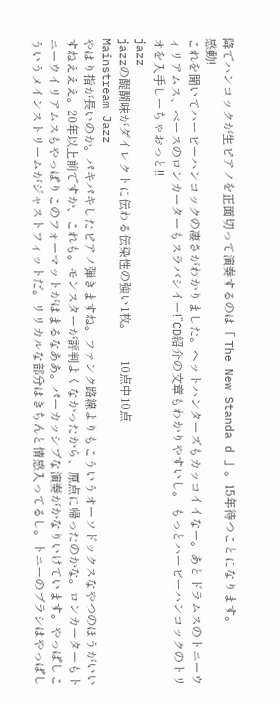降でハンコックが生ピアノを正面切って演奏するのは「 The New Standa d 」。15年待つことになります。
感動!
これを聞いてハービーハンコックの凄さがわかりました。ヘットハンターズもカッコイイなー。あとドラムスのトニーウィリアムス、ベースのロンカーターもスラバシイー!”CD紹介の文章もわかりやすいし。 もっとハービーハンコックのトリオを入手しーちゃおっと!!
jazz
jazzの醍醐味がダイレクトに伝わる伝染性の強い1枚。        10点中10点
Mainstream Jazz
やはり指が長いのか。パキパキしたピアノ弾きますね。ファンク路線よりもこういうオーソドックスなやつのほうがいいすねえええ。20年以上前ですか、これも。モンスターが評判よくなかったから、原点に帰ったのかな。ロンカーターもトニーウイリアムスもやっぱりこのフォーマットがはまるなああ。パーカッシブな演奏がかなりいけています。やっぱしこういうメインストリームがジャストフィットだ。リリカルな部分はきちんと情感入ってるし。トニーのブラシはやっぱし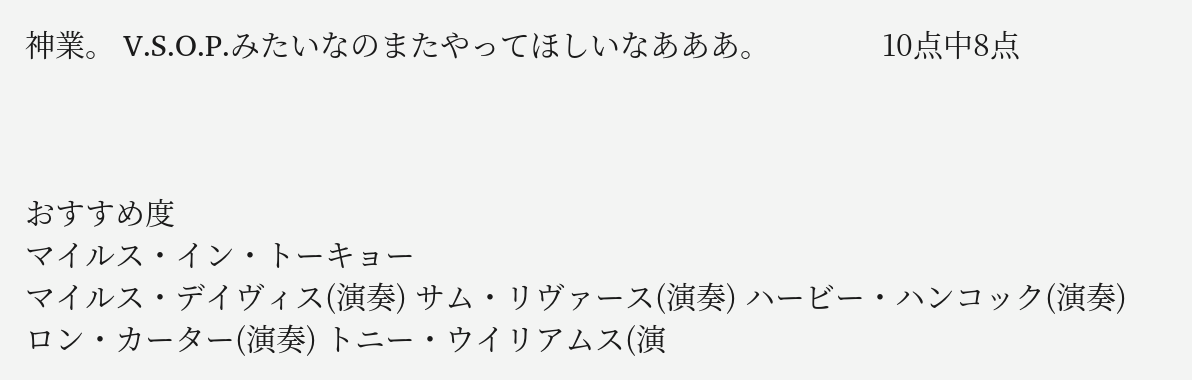神業。 V.S.O.P.みたいなのまたやってほしいなあああ。              10点中8点



おすすめ度
マイルス・イン・トーキョー
マイルス・デイヴィス(演奏) サム・リヴァース(演奏) ハービー・ハンコック(演奏) ロン・カーター(演奏) トニー・ウイリアムス(演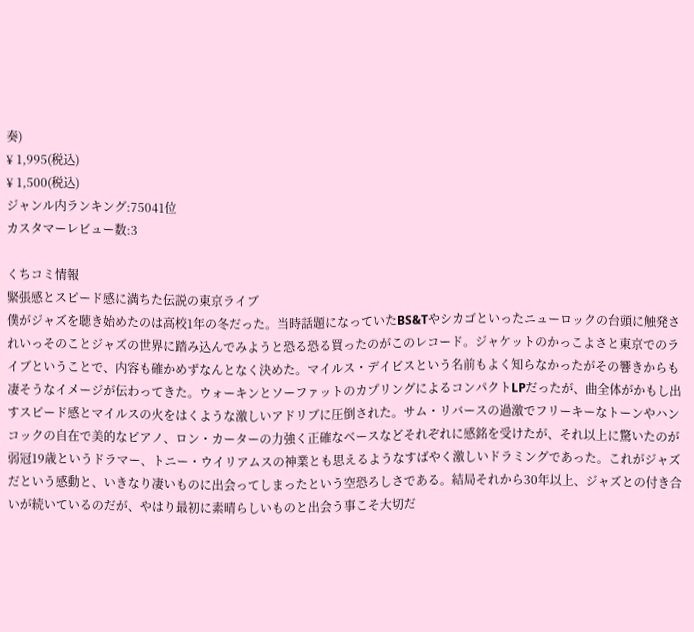奏)
¥ 1,995(税込)
¥ 1,500(税込)
ジャンル内ランキング:75041位
カスタマーレビュー数:3

くちコミ情報
緊張感とスピード感に満ちた伝説の東京ライブ
僕がジャズを聴き始めたのは高校1年の冬だった。当時話題になっていたBS&Tやシカゴといったニューロックの台頭に触発されいっそのことジャズの世界に踏み込んでみようと恐る恐る買ったのがこのレコード。ジャケットのかっこよさと東京でのライブということで、内容も確かめずなんとなく決めた。マイルス・デイビスという名前もよく知らなかったがその響きからも凄そうなイメージが伝わってきた。ウォーキンとソーファットのカプリングによるコンパクトLPだったが、曲全体がかもし出すスピード感とマイルスの火をはくような激しいアドリブに圧倒された。サム・リバースの過激でフリーキーなトーンやハンコックの自在で美的なピアノ、ロン・カーターの力強く正確なベースなどそれぞれに感銘を受けたが、それ以上に驚いたのが弱冠19歳というドラマー、トニー・ウイリアムスの神業とも思えるようなすばやく激しいドラミングであった。これがジャズだという感動と、いきなり凄いものに出会ってしまったという空恐ろしさである。結局それから30年以上、ジャズとの付き合いが続いているのだが、やはり最初に素晴らしいものと出会う事こそ大切だ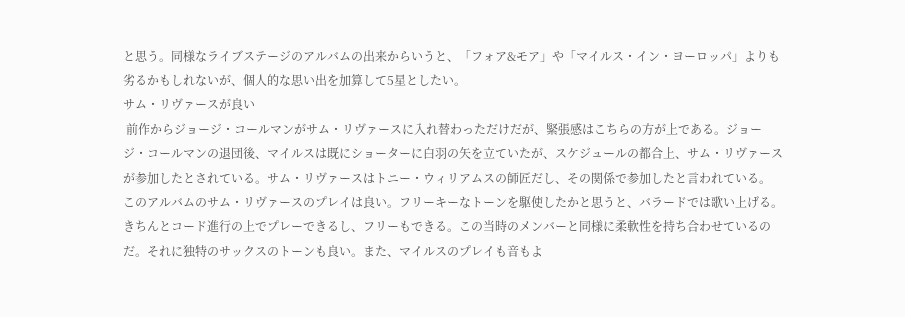と思う。同様なライブステージのアルバムの出来からいうと、「フォア&モア」や「マイルス・イン・ヨーロッパ」よりも劣るかもしれないが、個人的な思い出を加算して5星としたい。
サム・リヴァースが良い
 前作からジョージ・コールマンがサム・リヴァースに入れ替わっただけだが、緊張感はこちらの方が上である。ジョージ・コールマンの退団後、マイルスは既にショーターに白羽の矢を立ていたが、スケジュールの都合上、サム・リヴァースが参加したとされている。サム・リヴァースはトニー・ウィリアムスの師匠だし、その関係で参加したと言われている。  このアルバムのサム・リヴァースのプレイは良い。フリーキーなトーンを駆使したかと思うと、バラードでは歌い上げる。きちんとコード進行の上でプレーできるし、フリーもできる。この当時のメンバーと同様に柔軟性を持ち合わせているのだ。それに独特のサックスのトーンも良い。また、マイルスのプレイも音もよ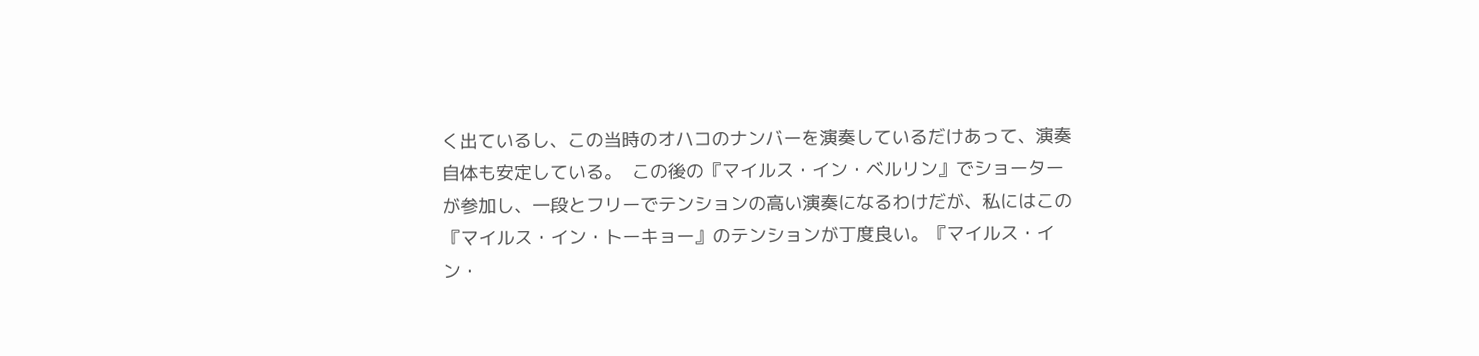く出ているし、この当時のオハコのナンバーを演奏しているだけあって、演奏自体も安定している。  この後の『マイルス・イン・ベルリン』でショーターが参加し、一段とフリーでテンションの高い演奏になるわけだが、私にはこの『マイルス・イン・トーキョー』のテンションが丁度良い。『マイルス・イン・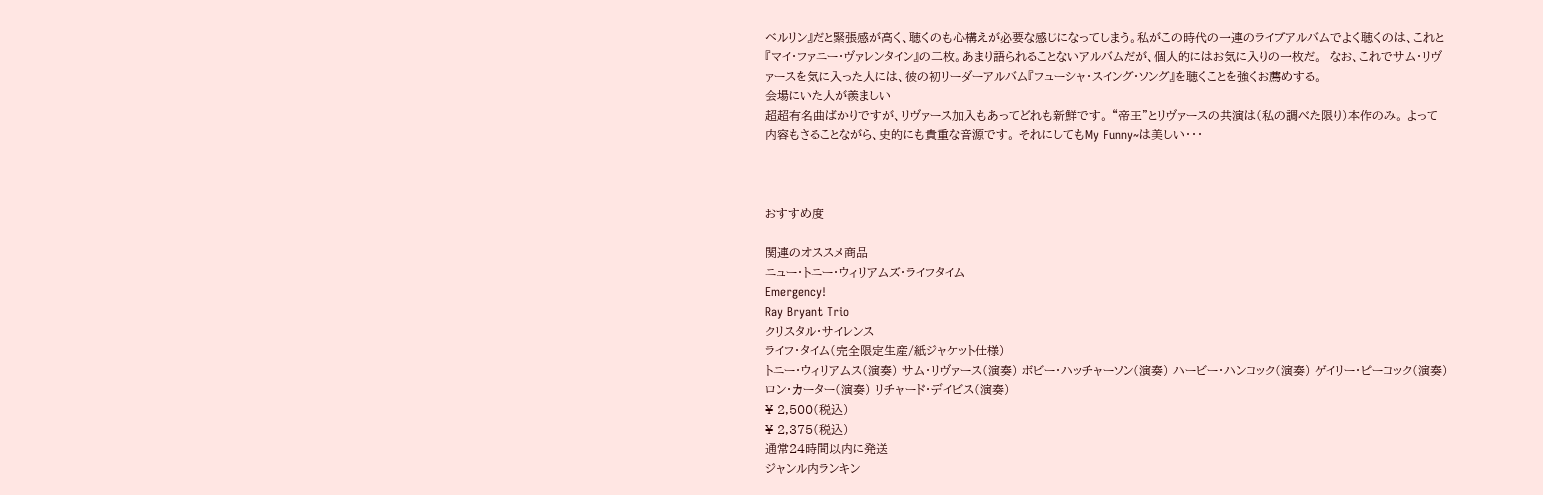ベルリン』だと緊張感が高く、聴くのも心構えが必要な感じになってしまう。私がこの時代の一連のライブアルバムでよく聴くのは、これと『マイ・ファニー・ヴァレンタイン』の二枚。あまり語られることないアルバムだが、個人的にはお気に入りの一枚だ。  なお、これでサム・リヴァースを気に入った人には、彼の初リーダーアルバム『フューシャ・スイング・ソング』を聴くことを強くお薦めする。
会場にいた人が羨ましい
超超有名曲ばかりですが、リヴァース加入もあってどれも新鮮です。 “帝王”とリヴァースの共演は(私の調べた限り)本作のみ。 よって内容もさることながら、史的にも貴重な音源です。 それにしてもMy Funny~は美しい・・・



おすすめ度

関連のオススメ商品
ニュー・トニー・ウィリアムズ・ライフタイム
Emergency!
Ray Bryant Trio
クリスタル・サイレンス
ライフ・タイム(完全限定生産/紙ジャケット仕様)
トニー・ウィリアムス(演奏) サム・リヴァース(演奏) ボビー・ハッチャーソン(演奏) ハービー・ハンコック(演奏) ゲイリー・ピーコック(演奏) ロン・カーター(演奏) リチャード・デイビス(演奏)
¥ 2,500(税込)
¥ 2,375(税込)
通常24時間以内に発送
ジャンル内ランキン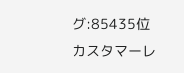グ:85435位
カスタマーレ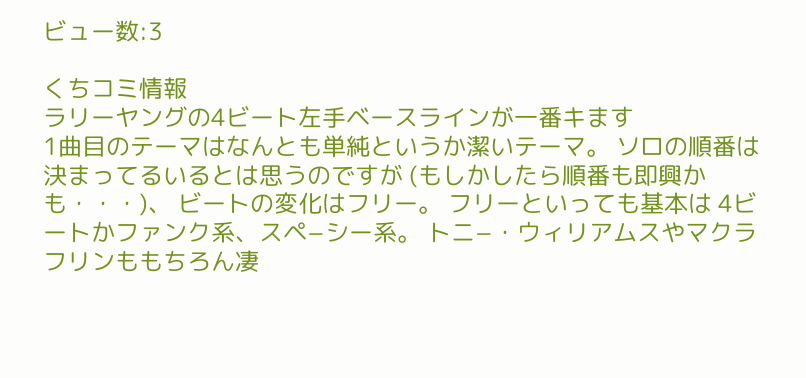ビュー数:3

くちコミ情報
ラリーヤングの4ビート左手ベースラインが一番キます
1曲目のテーマはなんとも単純というか潔いテーマ。 ソロの順番は決まってるいるとは思うのですが (もしかしたら順番も即興かも・・・)、 ビートの変化はフリー。 フリーといっても基本は 4ビートかファンク系、スペ−シー系。 トニ−・ウィリアムスやマクラフリンももちろん凄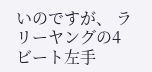いのですが、 ラリーヤングの4ビート左手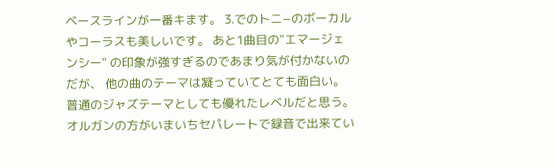ベースラインが一番キます。 3.でのトニ−のボーカルやコーラスも美しいです。 あと1曲目の"エマージェンシー" の印象が強すぎるのであまり気が付かないのだが、 他の曲のテーマは凝っていてとても面白い。 普通のジャズテーマとしても優れたレベルだと思う。 オルガンの方がいまいちセパレートで録音で出来てい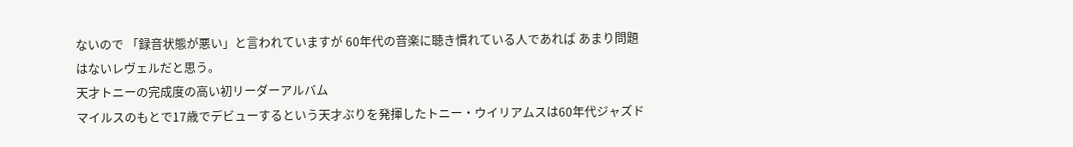ないので 「録音状態が悪い」と言われていますが 60年代の音楽に聴き慣れている人であれば あまり問題はないレヴェルだと思う。
天才トニーの完成度の高い初リーダーアルバム
マイルスのもとで17歳でデビューするという天才ぶりを発揮したトニー・ウイリアムスは60年代ジャズド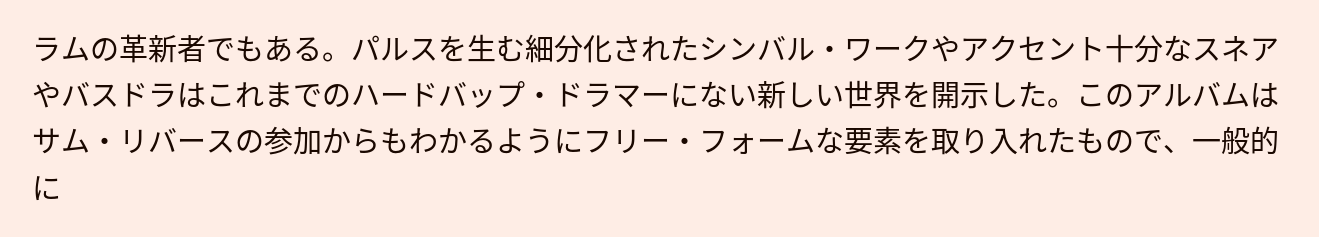ラムの革新者でもある。パルスを生む細分化されたシンバル・ワークやアクセント十分なスネアやバスドラはこれまでのハードバップ・ドラマーにない新しい世界を開示した。このアルバムはサム・リバースの参加からもわかるようにフリー・フォームな要素を取り入れたもので、一般的に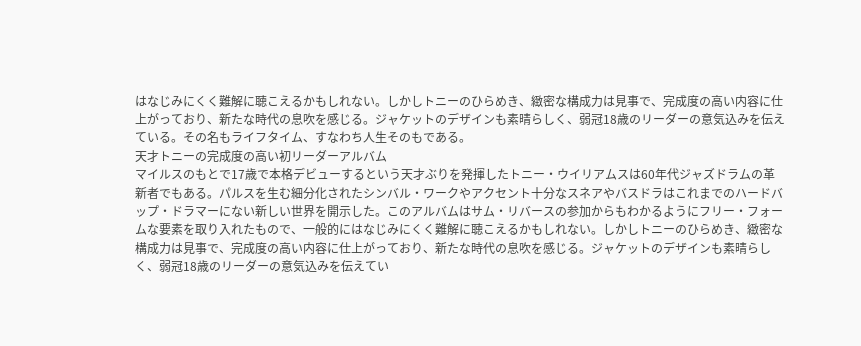はなじみにくく難解に聴こえるかもしれない。しかしトニーのひらめき、緻密な構成力は見事で、完成度の高い内容に仕上がっており、新たな時代の息吹を感じる。ジャケットのデザインも素晴らしく、弱冠18歳のリーダーの意気込みを伝えている。その名もライフタイム、すなわち人生そのもである。
天才トニーの完成度の高い初リーダーアルバム
マイルスのもとで17歳で本格デビューするという天才ぶりを発揮したトニー・ウイリアムスは60年代ジャズドラムの革新者でもある。パルスを生む細分化されたシンバル・ワークやアクセント十分なスネアやバスドラはこれまでのハードバップ・ドラマーにない新しい世界を開示した。このアルバムはサム・リバースの参加からもわかるようにフリー・フォームな要素を取り入れたもので、一般的にはなじみにくく難解に聴こえるかもしれない。しかしトニーのひらめき、緻密な構成力は見事で、完成度の高い内容に仕上がっており、新たな時代の息吹を感じる。ジャケットのデザインも素晴らしく、弱冠18歳のリーダーの意気込みを伝えてい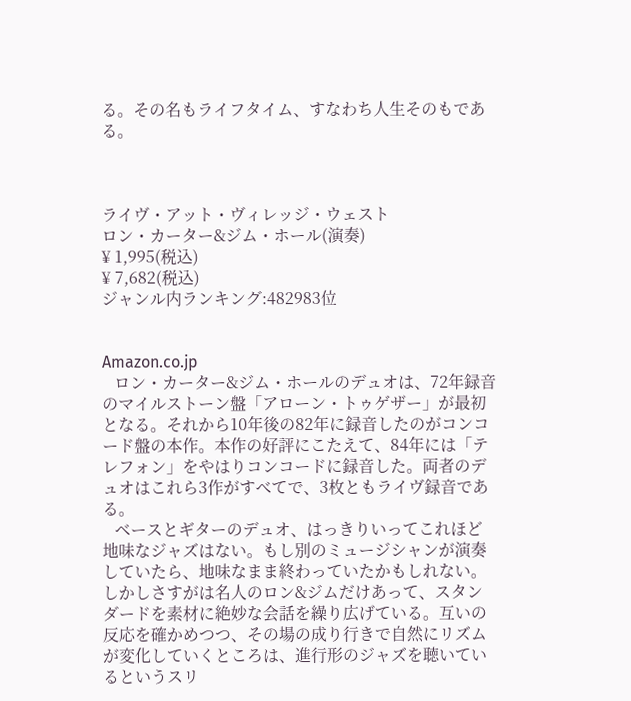る。その名もライフタイム、すなわち人生そのもである。



ライヴ・アット・ヴィレッジ・ウェスト
ロン・カーター&ジム・ホール(演奏)
¥ 1,995(税込)
¥ 7,682(税込)
ジャンル内ランキング:482983位


Amazon.co.jp
   ロン・カーター&ジム・ホールのデュオは、72年録音のマイルストーン盤「アローン・トゥゲザー」が最初となる。それから10年後の82年に録音したのがコンコード盤の本作。本作の好評にこたえて、84年には「テレフォン」をやはりコンコードに録音した。両者のデュオはこれら3作がすべてで、3枚ともライヴ録音である。
   ベースとギターのデュオ、はっきりいってこれほど地味なジャズはない。もし別のミュージシャンが演奏していたら、地味なまま終わっていたかもしれない。しかしさすがは名人のロン&ジムだけあって、スタンダードを素材に絶妙な会話を繰り広げている。互いの反応を確かめつつ、その場の成り行きで自然にリズムが変化していくところは、進行形のジャズを聴いているというスリ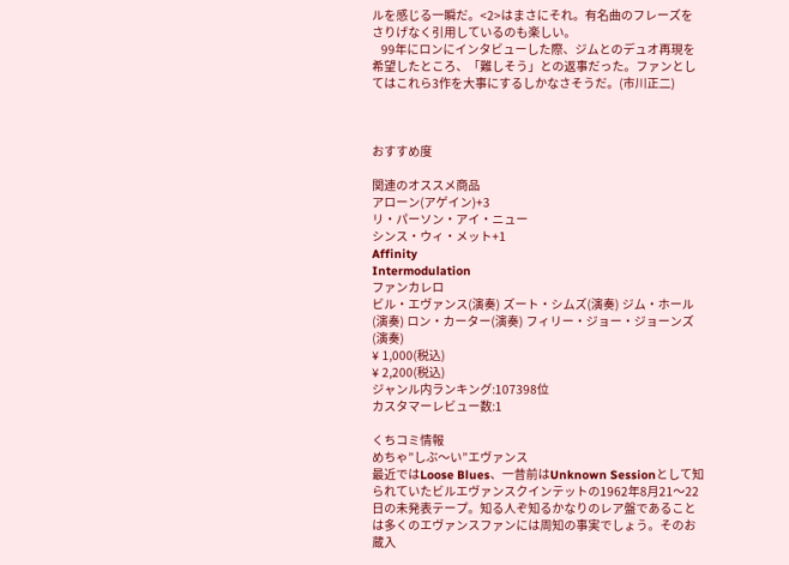ルを感じる一瞬だ。<2>はまさにそれ。有名曲のフレーズをさりげなく引用しているのも楽しい。
   99年にロンにインタビューした際、ジムとのデュオ再現を希望したところ、「難しそう」との返事だった。ファンとしてはこれら3作を大事にするしかなさそうだ。(市川正二)



おすすめ度

関連のオススメ商品
アローン(アゲイン)+3
リ・パーソン・アイ・ニュー
シンス・ウィ・メット+1
Affinity
Intermodulation
ファンカレロ
ビル・エヴァンス(演奏) ズート・シムズ(演奏) ジム・ホール(演奏) ロン・カーター(演奏) フィリー・ジョー・ジョーンズ(演奏)
¥ 1,000(税込)
¥ 2,200(税込)
ジャンル内ランキング:107398位
カスタマーレビュー数:1

くちコミ情報
めちゃ”しぶ〜い”エヴァンス
最近ではLoose Blues、一昔前はUnknown Sessionとして知られていたビルエヴァンスクインテットの1962年8月21〜22日の未発表テープ。知る人ぞ知るかなりのレア盤であることは多くのエヴァンスファンには周知の事実でしょう。そのお蔵入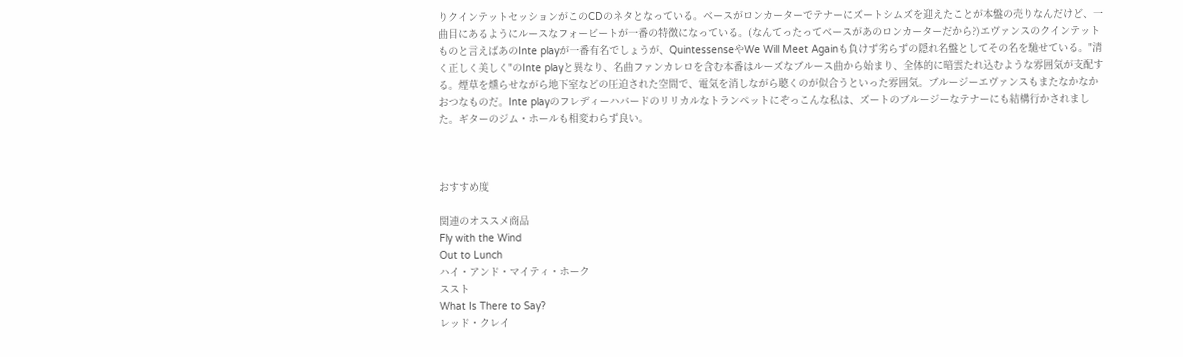りクインテットセッションがこのCDのネタとなっている。ベースがロンカーターでテナーにズートシムズを迎えたことが本盤の売りなんだけど、一曲目にあるようにルースなフォービートが一番の特徴になっている。(なんてったってベースがあのロンカーターだから?)エヴァンスのクインテットものと言えばあのInte playが一番有名でしょうが、QuintessenseやWe Will Meet Againも負けず劣らずの隠れ名盤としてその名を馳せている。"清く正しく美しく"のInte playと異なり、名曲ファンカレロを含む本番はルーズなブルース曲から始まり、全体的に暗雲たれ込むような雰囲気が支配する。煙草を燻らせながら地下室などの圧迫された空間で、電気を消しながら聴くのが似合うといった雰囲気。ブルージーエヴァンスもまたなかなかおつなものだ。Inte playのフレディーハバードのリリカルなトランペットにぞっこんな私は、ズートのブルージーなテナーにも結構行かされました。ギターのジム・ホールも相変わらず良い。



おすすめ度

関連のオススメ商品
Fly with the Wind
Out to Lunch
ハイ・アンド・マイティ・ホーク
ススト
What Is There to Say?
レッド・クレイ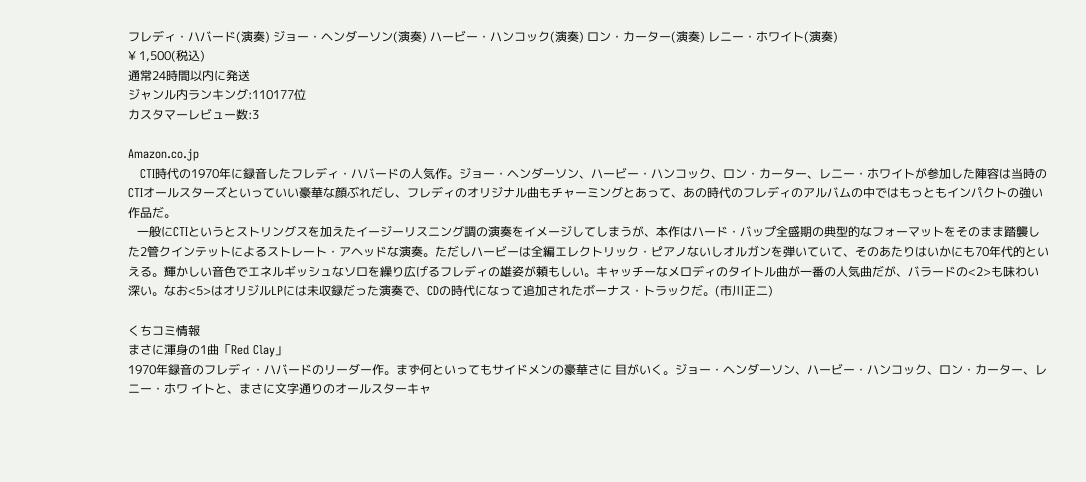フレディ・ハバード(演奏) ジョー・ヘンダーソン(演奏) ハービー・ハンコック(演奏) ロン・カーター(演奏) レニー・ホワイト(演奏)
¥ 1,500(税込)
通常24時間以内に発送
ジャンル内ランキング:110177位
カスタマーレビュー数:3

Amazon.co.jp
   CTI時代の1970年に録音したフレディ・ハバードの人気作。ジョー・ヘンダーソン、ハービー・ハンコック、ロン・カーター、レニー・ホワイトが参加した陣容は当時のCTIオールスターズといっていい豪華な顔ぶれだし、フレディのオリジナル曲もチャーミングとあって、あの時代のフレディのアルバムの中ではもっともインパクトの強い作品だ。
   一般にCTIというとストリングスを加えたイージーリスニング調の演奏をイメージしてしまうが、本作はハード・バップ全盛期の典型的なフォーマットをそのまま踏襲した2管クインテットによるストレート・アヘッドな演奏。ただしハービーは全編エレクトリック・ピアノないしオルガンを弾いていて、そのあたりはいかにも70年代的といえる。輝かしい音色でエネルギッシュなソロを繰り広げるフレディの雄姿が頼もしい。キャッチーなメロディのタイトル曲が一番の人気曲だが、バラードの<2>も味わい深い。なお<5>はオリジルLPには未収録だった演奏で、CDの時代になって追加されたボーナス・トラックだ。(市川正二)

くちコミ情報
まさに渾身の1曲「Red Clay」
1970年録音のフレディ・ハバードのリーダー作。まず何といってもサイドメンの豪華さに 目がいく。ジョー・ヘンダーソン、ハービー・ハンコック、ロン・カーター、レニー・ホワ イトと、まさに文字通りのオールスターキャ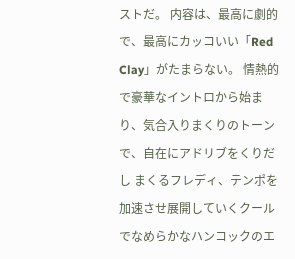ストだ。 内容は、最高に劇的で、最高にカッコいい「Red Clay」がたまらない。 情熱的で豪華なイントロから始まり、気合入りまくりのトーンで、自在にアドリブをくりだし まくるフレディ、テンポを加速させ展開していくクールでなめらかなハンコックのエ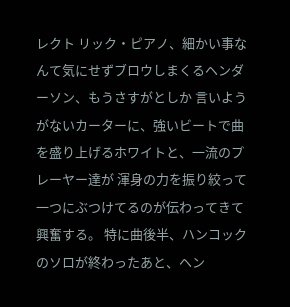レクト リック・ピアノ、細かい事なんて気にせずブロウしまくるヘンダーソン、もうさすがとしか 言いようがないカーターに、強いビートで曲を盛り上げるホワイトと、一流のプレーヤー達が 渾身の力を振り絞って一つにぶつけてるのが伝わってきて興奮する。 特に曲後半、ハンコックのソロが終わったあと、ヘン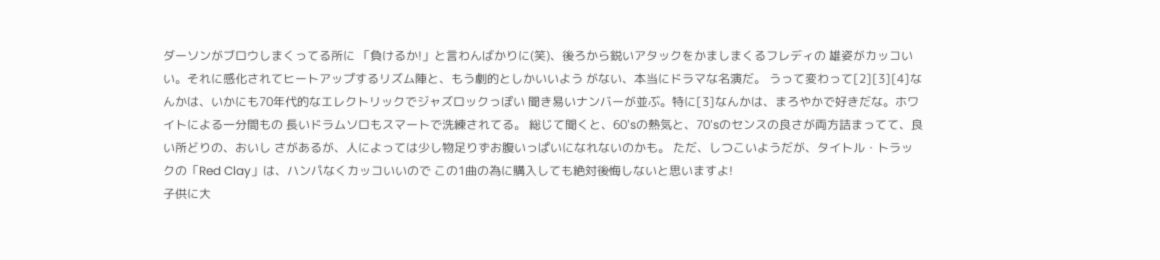ダーソンがブロウしまくってる所に 「負けるか!」と言わんばかりに(笑)、後ろから鋭いアタックをかましまくるフレディの 雄姿がカッコいい。それに感化されてヒートアップするリズム陣と、もう劇的としかいいよう がない、本当にドラマな名演だ。 うって変わって[2][3][4]なんかは、いかにも70年代的なエレクトリックでジャズロックっぽい 聞き易いナンバーが並ぶ。特に[3]なんかは、まろやかで好きだな。ホワイトによる一分間もの 長いドラムソロもスマートで洗練されてる。 総じて聞くと、60'sの熱気と、70'sのセンスの良さが両方詰まってて、良い所どりの、おいし さがあるが、人によっては少し物足りずお腹いっぱいになれないのかも。 ただ、しつこいようだが、タイトル・トラックの「Red Clay」は、ハンパなくカッコいいので この1曲の為に購入しても絶対後悔しないと思いますよ!
子供に大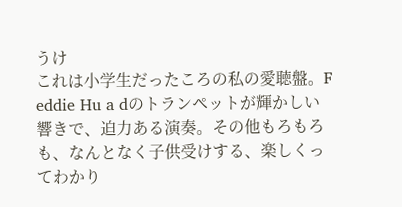うけ
これは小学生だったころの私の愛聴盤。F eddie Hu a dのトランペットが輝かしい響きで、迫力ある演奏。その他もろもろも、なんとなく子供受けする、楽しくってわかり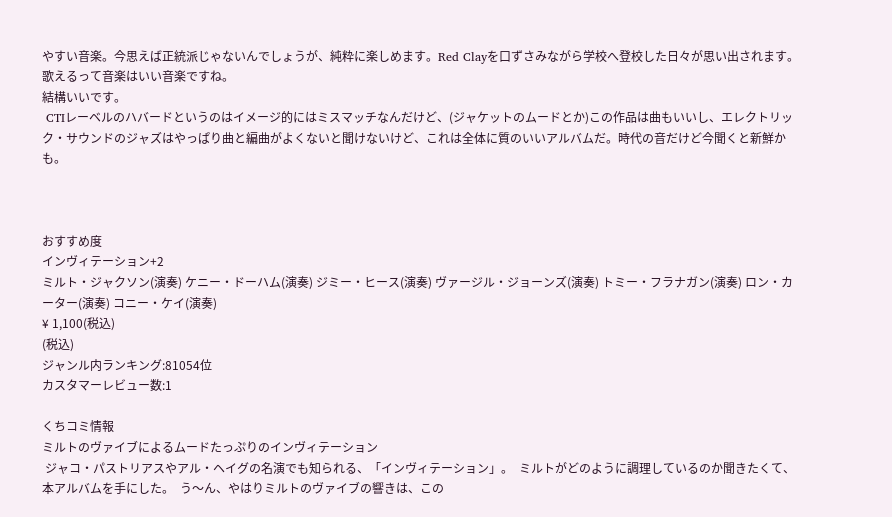やすい音楽。今思えば正統派じゃないんでしょうが、純粋に楽しめます。Red Clayを口ずさみながら学校へ登校した日々が思い出されます。歌えるって音楽はいい音楽ですね。
結構いいです。
 CTIレーベルのハバードというのはイメージ的にはミスマッチなんだけど、(ジャケットのムードとか)この作品は曲もいいし、エレクトリック・サウンドのジャズはやっぱり曲と編曲がよくないと聞けないけど、これは全体に質のいいアルバムだ。時代の音だけど今聞くと新鮮かも。



おすすめ度
インヴィテーション+2
ミルト・ジャクソン(演奏) ケニー・ドーハム(演奏) ジミー・ヒース(演奏) ヴァージル・ジョーンズ(演奏) トミー・フラナガン(演奏) ロン・カーター(演奏) コニー・ケイ(演奏)
¥ 1,100(税込)
(税込)
ジャンル内ランキング:81054位
カスタマーレビュー数:1

くちコミ情報
ミルトのヴァイブによるムードたっぷりのインヴィテーション
 ジャコ・パストリアスやアル・ヘイグの名演でも知られる、「インヴィテーション」。  ミルトがどのように調理しているのか聞きたくて、本アルバムを手にした。  う〜ん、やはりミルトのヴァイブの響きは、この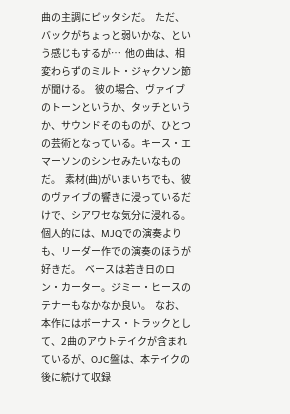曲の主調にピッタシだ。  ただ、バックがちょっと弱いかな、という感じもするが…  他の曲は、相変わらずのミルト・ジャクソン節が聞ける。  彼の場合、ヴァイブのトーンというか、タッチというか、サウンドそのものが、ひとつの芸術となっている。キース・エマーソンのシンセみたいなものだ。  素材(曲)がいまいちでも、彼のヴァイブの響きに浸っているだけで、シアワセな気分に浸れる。  個人的には、MJQでの演奏よりも、リーダー作での演奏のほうが好きだ。  ベースは若き日のロン・カーター。ジミー・ヒースのテナーもなかなか良い。  なお、本作にはボーナス・トラックとして、2曲のアウトテイクが含まれているが、OJC盤は、本テイクの後に続けて収録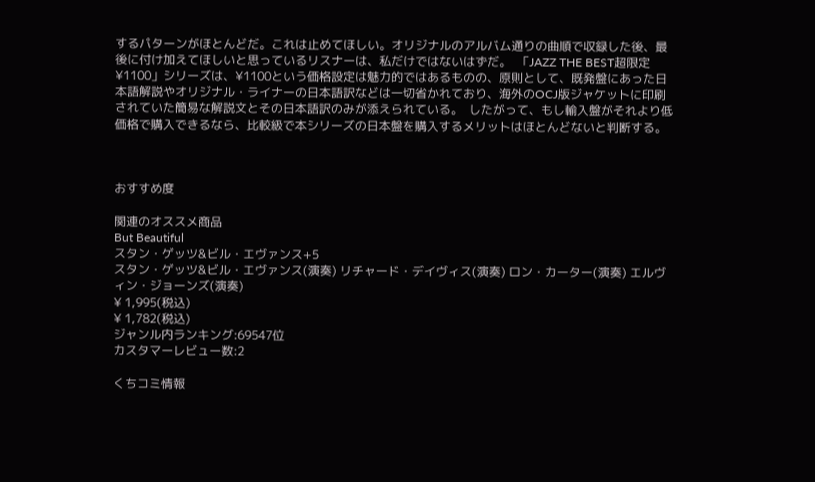するパターンがほとんどだ。これは止めてほしい。オリジナルのアルバム通りの曲順で収録した後、最後に付け加えてほしいと思っているリスナーは、私だけではないはずだ。  「JAZZ THE BEST超限定¥1100」シリーズは、¥1100という価格設定は魅力的ではあるものの、原則として、既発盤にあった日本語解説やオリジナル・ライナーの日本語訳などは一切省かれており、海外のOCJ版ジャケットに印刷されていた簡易な解説文とその日本語訳のみが添えられている。  したがって、もし輸入盤がそれより低価格で購入できるなら、比較級で本シリーズの日本盤を購入するメリットはほとんどないと判断する。



おすすめ度

関連のオススメ商品
But Beautiful
スタン・ゲッツ&ビル・エヴァンス+5
スタン・ゲッツ&ビル・エヴァンス(演奏) リチャード・デイヴィス(演奏) ロン・カーター(演奏) エルヴィン・ジョーンズ(演奏)
¥ 1,995(税込)
¥ 1,782(税込)
ジャンル内ランキング:69547位
カスタマーレビュー数:2

くちコミ情報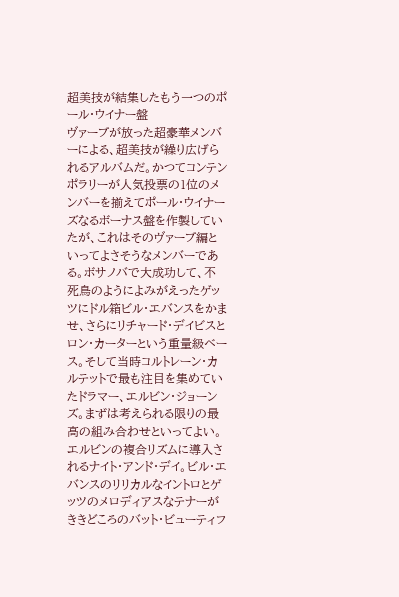超美技が結集したもう一つのポール・ウイナー盤
ヴァーブが放った超豪華メンバーによる、超美技が繰り広げられるアルバムだ。かつてコンテンポラリーが人気投票の1位のメンバーを揃えてポール・ウイナーズなるボーナス盤を作製していたが、これはそのヴァーブ編といってよさそうなメンバーである。ボサノバで大成功して、不死鳥のようによみがえったゲッツにドル箱ビル・エバンスをかませ、さらにリチャード・デイビスとロン・カーターという重量級ベース。そして当時コルトレーン・カルテットで最も注目を集めていたドラマー、エルビン・ジョーンズ。まずは考えられる限りの最高の組み合わせといってよい。エルビンの複合リズムに導入されるナイト・アンド・デイ。ビル・エバンスのリリカルなイントロとゲッツのメロディアスなテナーがききどころのバット・ビューティフ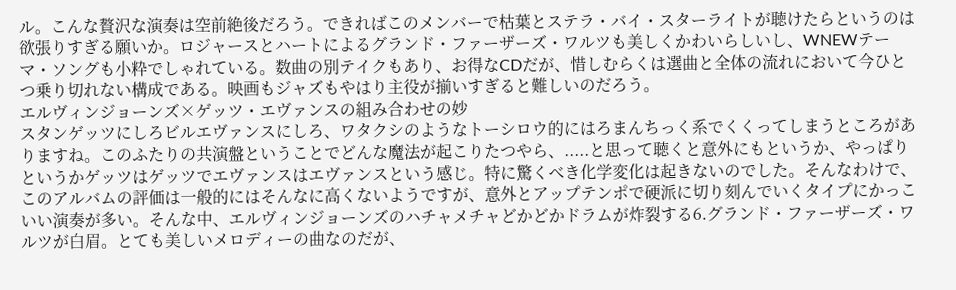ル。こんな贅沢な演奏は空前絶後だろう。できればこのメンバーで枯葉とステラ・バイ・スターライトが聴けたらというのは欲張りすぎる願いか。ロジャースとハートによるグランド・ファーザーズ・ワルツも美しくかわいらしいし、WNEWテーマ・ソングも小粋でしゃれている。数曲の別テイクもあり、お得なCDだが、惜しむらくは選曲と全体の流れにおいて今ひとつ乗り切れない構成である。映画もジャズもやはり主役が揃いすぎると難しいのだろう。
エルヴィンジョーンズ×ゲッツ・エヴァンスの組み合わせの妙
スタンゲッツにしろビルエヴァンスにしろ、ワタクシのようなトーシロウ的にはろまんちっく系でくくってしまうところがありますね。このふたりの共演盤ということでどんな魔法が起こりたつやら、.....と思って聴くと意外にもというか、やっぱりというかゲッツはゲッツでエヴァンスはエヴァンスという感じ。特に驚くべき化学変化は起きないのでした。そんなわけで、このアルバムの評価は一般的にはそんなに高くないようですが、意外とアップテンポで硬派に切り刻んでいくタイプにかっこいい演奏が多い。そんな中、エルヴィンジョーンズのハチャメチャどかどかドラムが炸裂する6.グランド・ファーザーズ・ワルツが白眉。とても美しいメロディーの曲なのだが、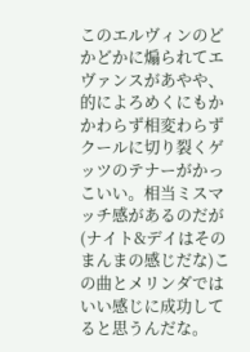このエルヴィンのどかどかに煽られてエヴァンスがあやや、的によろめくにもかかわらず相変わらずクールに切り裂くゲッツのテナーがかっこいい。相当ミスマッチ感があるのだが(ナイト&デイはそのまんまの感じだな)この曲とメリンダではいい感じに成功してると思うんだな。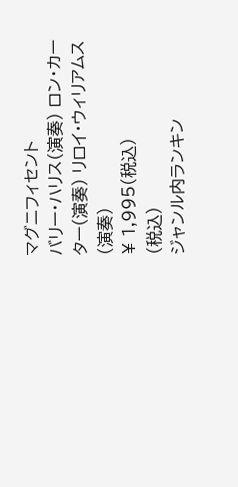マグニフィセント
バリー・ハリス(演奏) ロン・カーター(演奏) リロイ・ウィリアムス(演奏)
¥ 1,995(税込)
(税込)
ジャンル内ランキン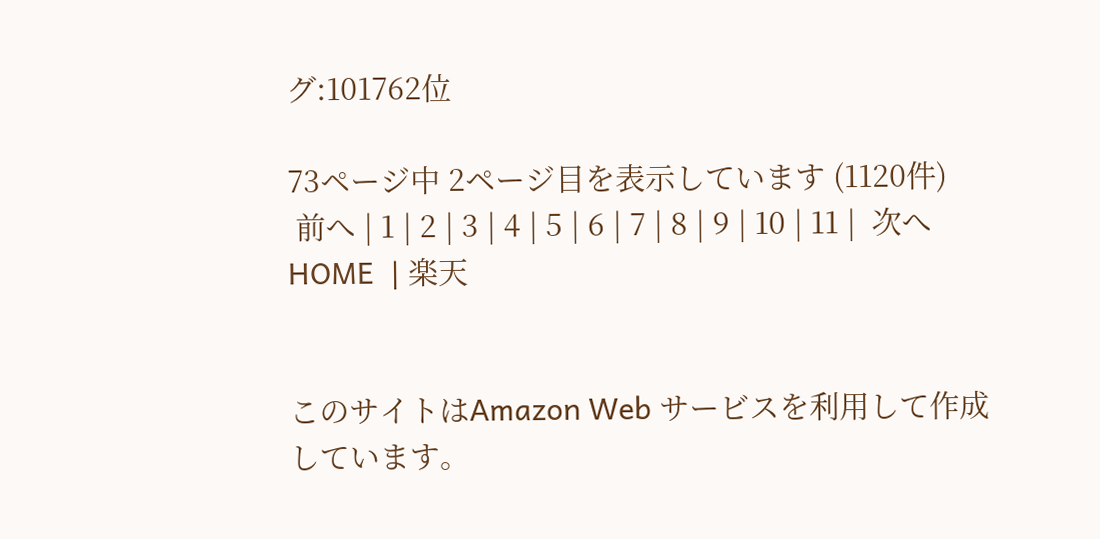グ:101762位

73ページ中 2ページ目を表示しています (1120件)
 前へ | 1 | 2 | 3 | 4 | 5 | 6 | 7 | 8 | 9 | 10 | 11 |  次へ
HOME  | 楽天


このサイトはAmazon Web サービスを利用して作成しています。